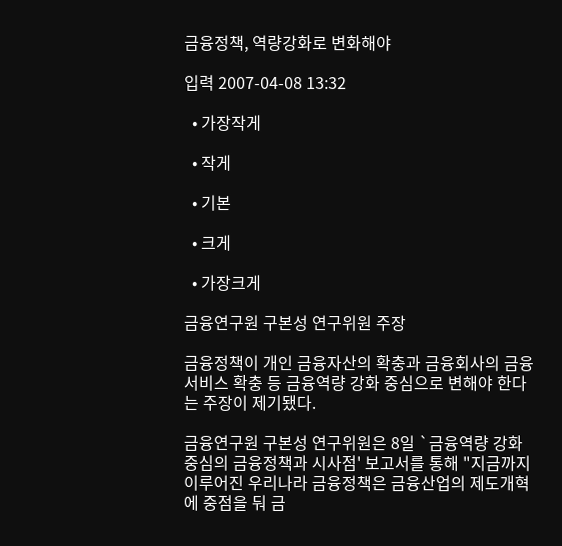금융정책, 역량강화로 변화해야

입력 2007-04-08 13:32

  • 가장작게

  • 작게

  • 기본

  • 크게

  • 가장크게

금융연구원 구본성 연구위원 주장

금융정책이 개인 금융자산의 확충과 금융회사의 금융서비스 확충 등 금융역량 강화 중심으로 변해야 한다는 주장이 제기됐다.

금융연구원 구본성 연구위원은 8일 `금융역량 강화 중심의 금융정책과 시사점' 보고서를 통해 "지금까지 이루어진 우리나라 금융정책은 금융산업의 제도개혁에 중점을 둬 금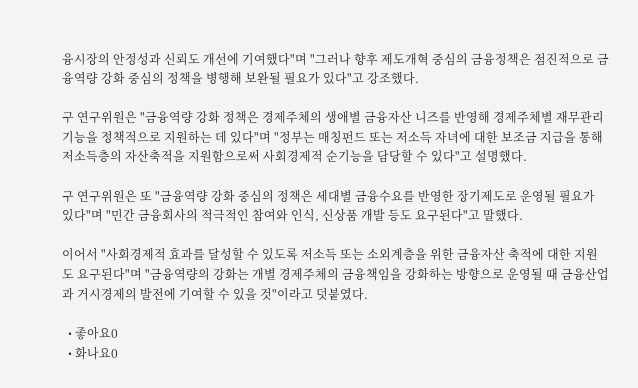융시장의 안정성과 신뢰도 개선에 기여했다"며 "그러나 향후 제도개혁 중심의 금융정책은 점진적으로 금융역량 강화 중심의 정책을 병행해 보완될 필요가 있다"고 강조했다.

구 연구위원은 "금융역량 강화 정책은 경제주체의 생애별 금융자산 니즈를 반영해 경제주체별 재무관리 기능을 정책적으로 지원하는 데 있다"며 "정부는 매칭펀드 또는 저소득 자녀에 대한 보조금 지급을 통해 저소득층의 자산축적을 지원함으로써 사회경제적 순기능을 담당할 수 있다"고 설명했다.

구 연구위원은 또 "금융역량 강화 중심의 정책은 세대별 금융수요를 반영한 장기제도로 운영될 필요가 있다"며 "민간 금융회사의 적극적인 참여와 인식, 신상품 개발 등도 요구된다"고 말했다.

이어서 "사회경제적 효과를 달성할 수 있도록 저소득 또는 소외계층을 위한 금융자산 축적에 대한 지원도 요구된다"며 "금융역량의 강화는 개별 경제주체의 금융책임을 강화하는 방향으로 운영될 때 금융산업과 거시경제의 발전에 기여할 수 있을 것"이라고 덧붙였다.

  • 좋아요0
  • 화나요0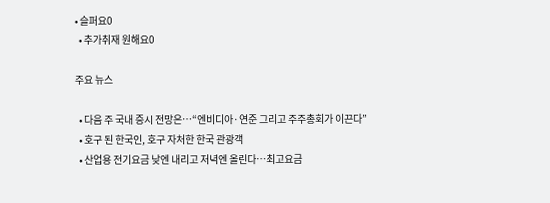• 슬퍼요0
  • 추가취재 원해요0

주요 뉴스

  • 다음 주 국내 증시 전망은⋯“엔비디아·연준 그리고 주주총회가 이끈다”
  • 호구 된 한국인, 호구 자처한 한국 관광객
  • 산업용 전기요금 낮엔 내리고 저녁엔 올린다…최고요금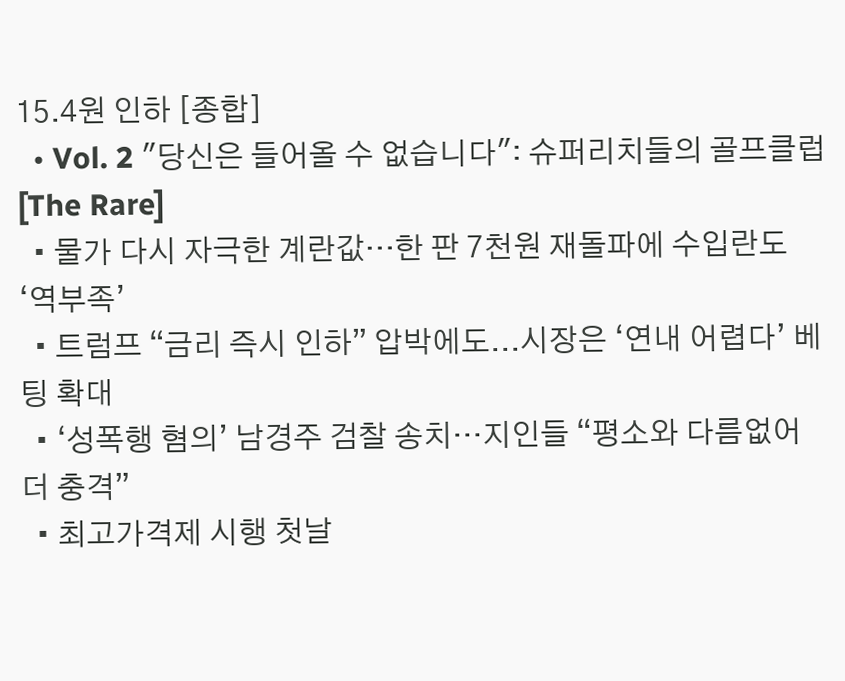15.4원 인하 [종합]
  • Vol. 2 "당신은 들어올 수 없습니다": 슈퍼리치들의 골프클럽 [The Rare]
  • 물가 다시 자극한 계란값…한 판 7천원 재돌파에 수입란도 ‘역부족’
  • 트럼프 “금리 즉시 인하” 압박에도...시장은 ‘연내 어렵다’ 베팅 확대
  • ‘성폭행 혐의’ 남경주 검찰 송치…지인들 “평소와 다름없어 더 충격”
  • 최고가격제 시행 첫날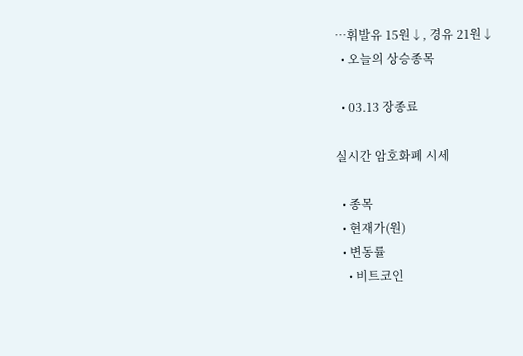⋯휘발유 15원↓, 경유 21원↓
  • 오늘의 상승종목

  • 03.13 장종료

실시간 암호화폐 시세

  • 종목
  • 현재가(원)
  • 변동률
    • 비트코인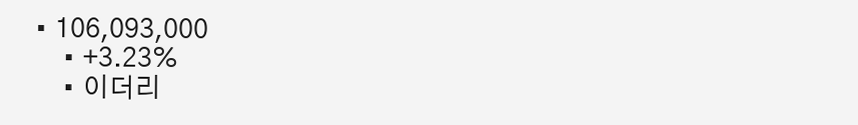• 106,093,000
    • +3.23%
    • 이더리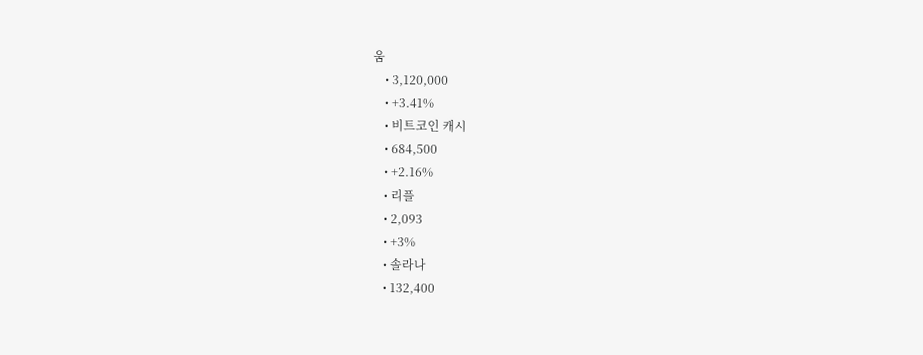움
    • 3,120,000
    • +3.41%
    • 비트코인 캐시
    • 684,500
    • +2.16%
    • 리플
    • 2,093
    • +3%
    • 솔라나
    • 132,400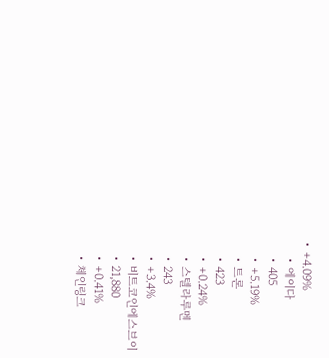• +4.09%
    • 에이다
    • 405
    • +5.19%
    • 트론
    • 423
    • +0.24%
    • 스텔라루멘
    • 243
    • +3.4%
    • 비트코인에스브이
    • 21,880
    • +0.41%
    • 체인링크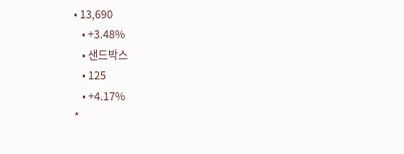• 13,690
    • +3.48%
    • 샌드박스
    • 125
    • +4.17%
*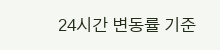24시간 변동률 기준